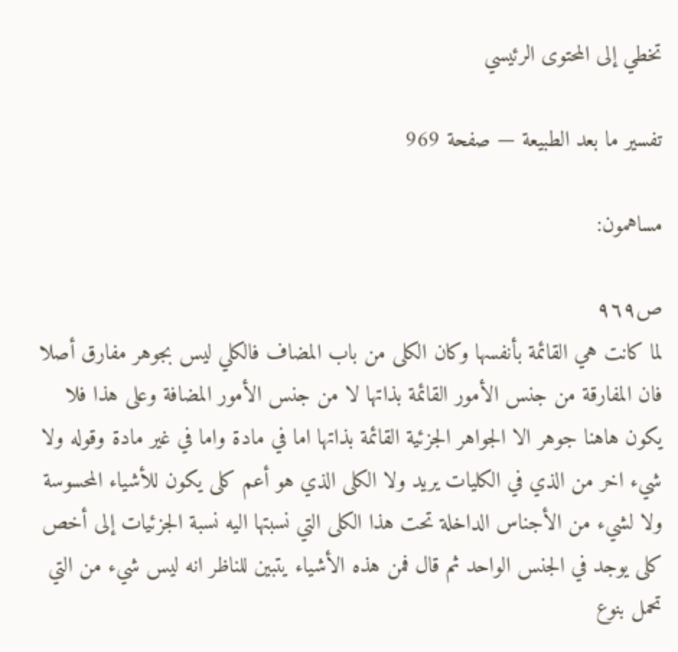تخطي إلى المحتوى الرئيسي

تفسير ما بعد الطبيعة — صفحة 969

مساهمون:

ص٩٦٩
لما كانت هي القائمة بأنفسها وكان الكلى من باب المضاف فالكلي ليس بجوهر مفارق أصلا فان المفارقة من جنس الأمور القائمة بذاتها لا من جنس الأمور المضافة وعلى هذا فلا يكون هاهنا جوهر الا الجواهر الجزئية القائمة بذاتها اما في مادة واما في غير مادة وقوله ولا شيء اخر من الذي في الكليات يريد ولا الكلى الذي هو أعم كلى يكون للأشياء المحسوسة ولا لشيء من الأجناس الداخلة تحت هذا الكلى التي نسبتها اليه نسبة الجزئيات إلى أخص كلى يوجد في الجنس الواحد ثم قال فمن هذه الأشياء يتبين للناظر انه ليس شيء من التي تحمل بنوع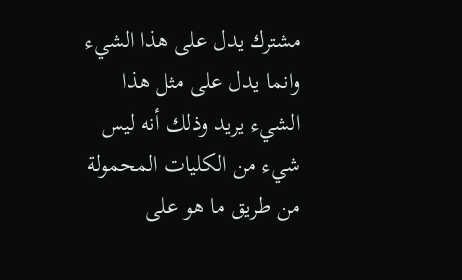مشترك يدل على هذا الشيء وانما يدل على مثل هذا الشيء يريد وذلك أنه ليس شيء من الكليات المحمولة من طريق ما هو على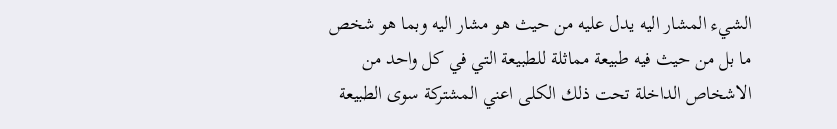الشيء المشار اليه يدل عليه من حيث هو مشار اليه وبما هو شخص ما بل من حيث فيه طبيعة مماثلة للطبيعة التي في كل واحد من الاشخاص الداخلة تحت ذلك الكلى اعني المشتركة سوى الطبيعة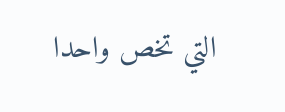التي تخص واحدا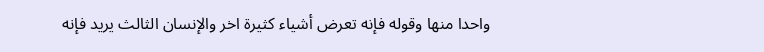واحدا منها وقوله فإنه تعرض أشياء كثيرة اخر والإنسان الثالث يريد فإنه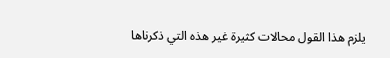يلزم هذا القول محالات كثيرة غير هذه التي ذكرناها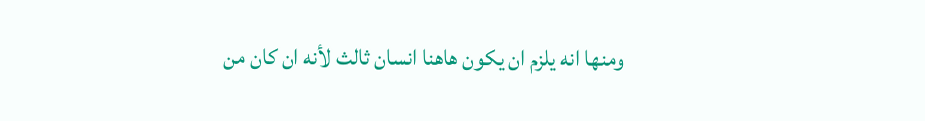ومنها انه يلزم ان يكون هاهنا انسان ثالث لأنه ان كان من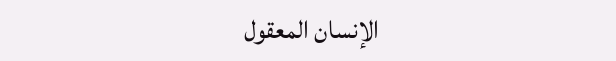الإنسان المعقول